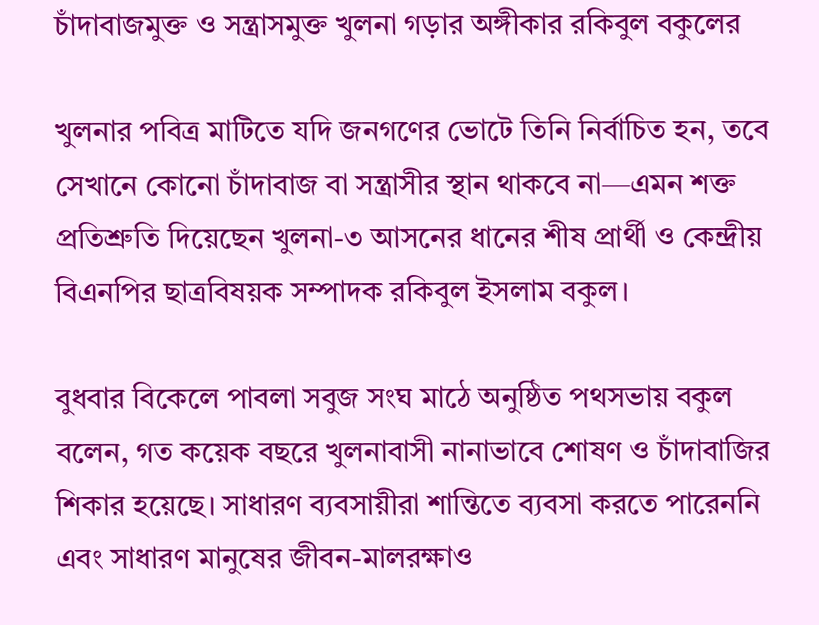চাঁদাবাজমুক্ত ও সন্ত্রাসমুক্ত খুলনা গড়ার অঙ্গীকার রকিবুল বকুলের

খুলনার পবিত্র মাটিতে যদি জনগণের ভোটে তিনি নির্বাচিত হন, তবে সেখানে কোনো চাঁদাবাজ বা সন্ত্রাসীর স্থান থাকবে না—এমন শক্ত প্রতিশ্রুতি দিয়েছেন খুলনা-৩ আসনের ধানের শীষ প্রার্থী ও কেন্দ্রীয় বিএনপির ছাত্রবিষয়ক সম্পাদক রকিবুল ইসলাম বকুল।

বুধবার বিকেলে পাবলা সবুজ সংঘ মাঠে অনুষ্ঠিত পথসভায় বকুল বলেন, গত কয়েক বছরে খুলনাবাসী নানাভাবে শোষণ ও চাঁদাবাজির শিকার হয়েছে। সাধারণ ব্যবসায়ীরা শান্তিতে ব্যবসা করতে পারেননি এবং সাধারণ মানুষের জীবন-মালরক্ষাও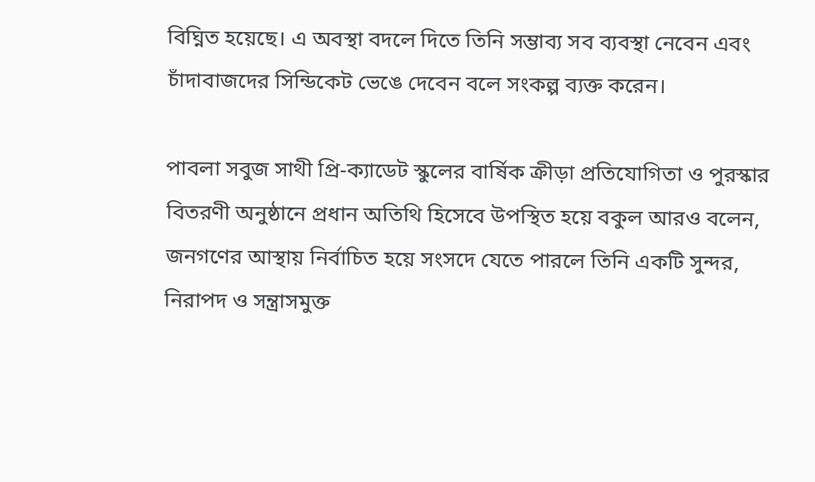বিঘ্নিত হয়েছে। এ অবস্থা বদলে দিতে তিনি সম্ভাব্য সব ব্যবস্থা নেবেন এবং চাঁদাবাজদের সিন্ডিকেট ভেঙে দেবেন বলে সংকল্প ব্যক্ত করেন।

পাবলা সবুজ সাথী প্রি-ক্যাডেট স্কুলের বার্ষিক ক্রীড়া প্রতিযোগিতা ও পুরস্কার বিতরণী অনুষ্ঠানে প্রধান অতিথি হিসেবে উপস্থিত হয়ে বকুল আরও বলেন, জনগণের আস্থায় নির্বাচিত হয়ে সংসদে যেতে পারলে তিনি একটি সুন্দর, নিরাপদ ও সন্ত্রাসমুক্ত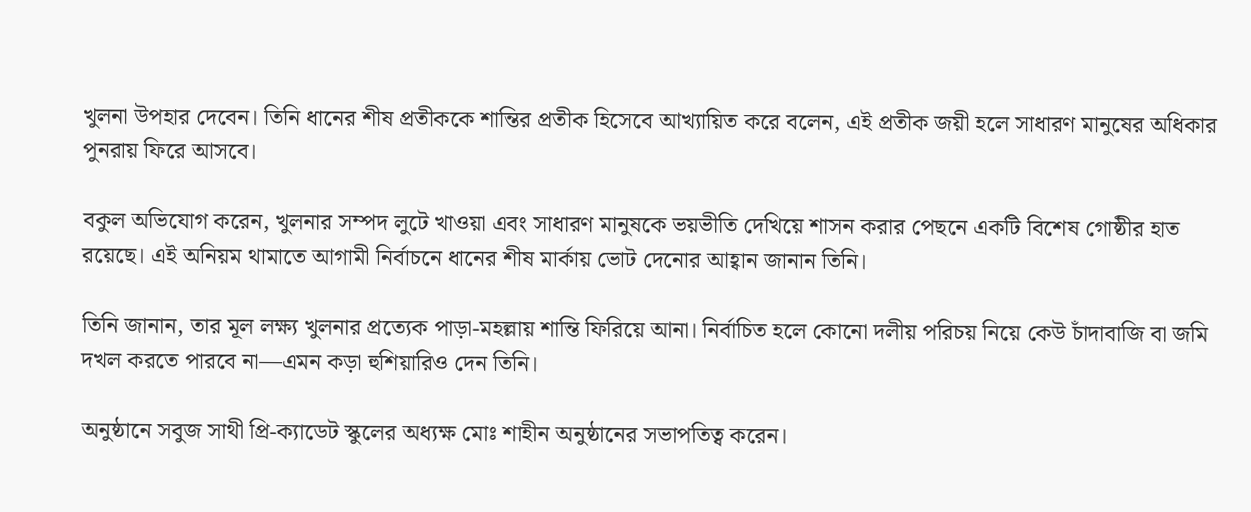খুলনা উপহার দেবেন। তিনি ধানের শীষ প্রতীককে শান্তির প্রতীক হিসেবে আখ্যায়িত করে বলেন, এই প্রতীক জয়ী হলে সাধারণ মানুষের অধিকার পুনরায় ফিরে আসবে।

বকুল অভিযোগ করেন, খুলনার সম্পদ লুটে খাওয়া এবং সাধারণ মানুষকে ভয়ভীতি দেখিয়ে শাসন করার পেছনে একটি বিশেষ গোষ্ঠীর হাত রয়েছে। এই অনিয়ম থামাতে আগামী নির্বাচনে ধানের শীষ মার্কায় ভোট দেনোর আহ্বান জানান তিনি।

তিনি জানান, তার মূল লক্ষ্য খুলনার প্রত্যেক পাড়া-মহল্লায় শান্তি ফিরিয়ে আনা। নির্বাচিত হলে কোনো দলীয় পরিচয় নিয়ে কেউ চাঁদাবাজি বা জমি দখল করতে পারবে না—এমন কড়া হুশিয়ারিও দেন তিনি।

অনুষ্ঠানে সবুজ সাথী প্রি-ক্যাডেট স্কুলের অধ্যক্ষ মোঃ শাহীন অনুষ্ঠানের সভাপতিত্ব করেন।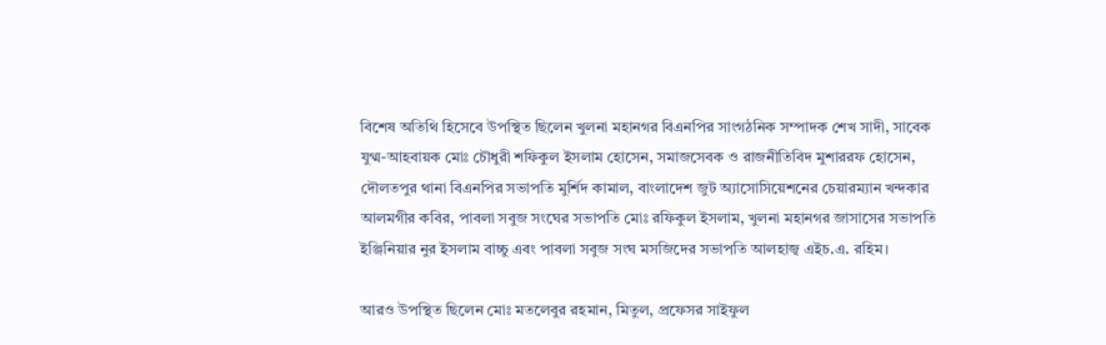বিশেষ অতিথি হিসেবে উপস্থিত ছিলেন খুলনা মহানগর বিএনপির সাংগঠনিক সম্পাদক শেখ সাদী, সাবেক যুগ্ম-আহবায়ক মোঃ চৌধুরী শফিকুল ইসলাম হোসেন, সমাজসেবক ও রাজনীতিবিদ মুশাররফ হোসেন, দৌলতপুর থানা বিএনপির সভাপতি মুর্শিদ কামাল, বাংলাদেশ জুট অ্যাসোসিয়েশনের চেয়ারম্যান খন্দকার আলমগীর কবির, পাবলা সবুজ সংঘের সভাপতি মোঃ রফিকুল ইসলাম, খুলনা মহানগর জাসাসের সভাপতি ইঞ্জিনিয়ার নুর ইসলাম বাচ্চু এবং পাবলা সবুজ সংঘ মসজিদের সভাপতি আলহাজ্ব এইচ.এ. রহিম।

আরও উপস্থিত ছিলেন মোঃ মতলেবুর রহমান, মিতুল, প্রফেসর সাইফুল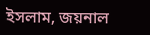ইসলাম, জয়নাল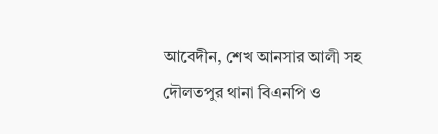আবেদীন, শেখ আনসার আলী সহ দৌলতপুর থানা বিএনপি ও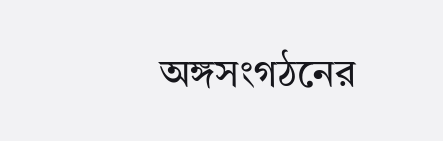অঙ্গসংগঠনের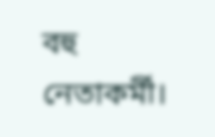বহু নেতাকর্মী।